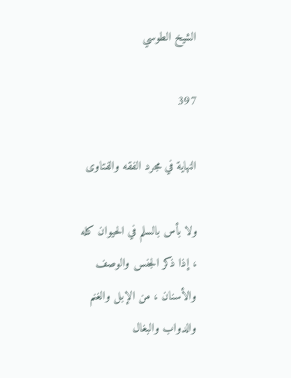الشيخ الطوسي

397

النهاية في مجرد الفقه والفتاوى

ولا بأس بالسلم في الحيوان كله ، إذا ذكر الجنس والوصف والأسنان ، من الإبل والغنم والدواب والبغال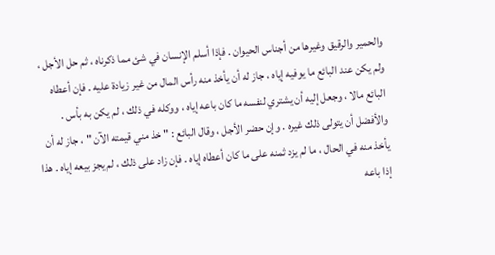والحمير والرقيق وغيرها من أجناس الحيوان . فإذا أسلم الإنسان في شئ مما ذكرناه ، ثم حل الأجل ، ولم يكن عند البائع ما يوفيه إياه ، جاز له أن يأخذ منه رأس المال من غير زيادة عليه . فإن أعطاه البائع مالا ، وجعل إليه أن يشتري لنفسه ما كان باعه إياه ، ووكله في ذلك ، لم يكن به بأس . والأفضل أن يتولى ذلك غيره . وإن حضر الأجل ، وقال البائع : " خذ مني قيمته الآن " ، جاز له أن يأخذ منه في الحال ، ما لم يزد ثمنه على ما كان أعطاه إياه . فإن زاد على ذلك ، لم يجز بيعه إياه . هذا إذا باعه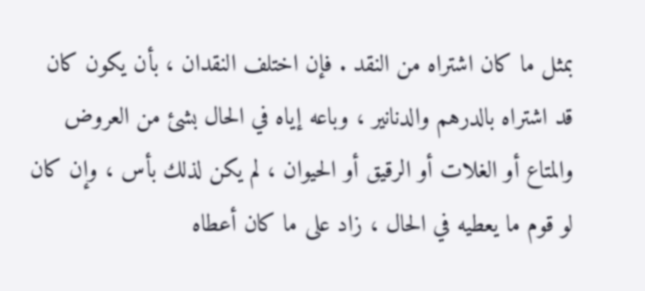بمثل ما كان اشتراه من النقد . فإن اختلف النقدان ، بأن يكون كان قد اشتراه بالدرهم والدنانير ، وباعه إياه في الحال بشئ من العروض والمتاع أو الغلات أو الرقيق أو الحيوان ، لم يكن لذلك بأس ، وإن كان لو قوم ما يعطيه في الحال ، زاد على ما كان أعطاه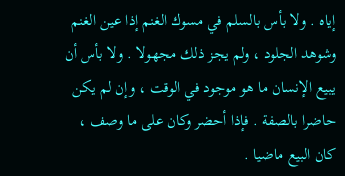إياه . ولا بأس بالسلم في مسوك الغنم إذا عين الغنم وشوهد الجلود ، ولم يجز ذلك مجهولا . ولا بأس أن يبيع الإنسان ما هو موجود في الوقت ، وإن لم يكن حاضرا بالصفة . فإذا أحضر وكان على ما وصف ، كان البيع ماضيا .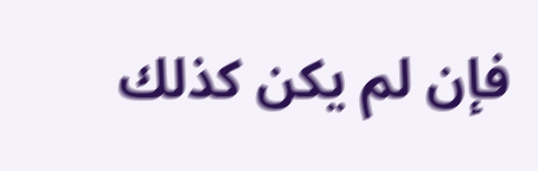فإن لم يكن كذلك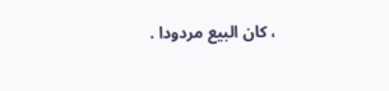، كان البيع مردودا .